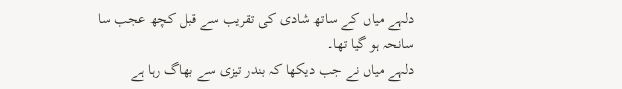دلہے میاں کے ساتھ شادی کی تقریب سے قبل کچھ عجب سا سانحہ ہو گیا تھا۔
دلہے میاں نے جب دیکھا کہ بندر تیزی سے بھاگ رہا ہے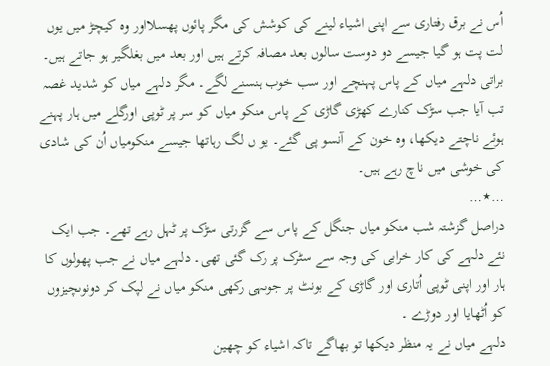اُس نے برق رفتاری سے اپنی اشیاء لینے کی کوشش کی مگر پائوں پھسلااور وہ کیچڑ میں یوں لت پت ہو گیا جیسے دو دوست سالوں بعد مصافہ کرتے ہیں اور بعد میں بغلگیر ہو جاتے ہیں۔
براتی دلہے میاں کے پاس پہنچے اور سب خوب ہنسنے لگے۔ مگر دلہے میاں کو شدید غصہ تب آیا جب سڑک کنارے کھڑی گاڑی کے پاس منکو میاں کو سر پر ٹوپی اورگلے میں ہار پہنے ہوئے ناچتے دیکھا، وہ خون کے آنسو پی گئے۔ یو ں لگ رہاتھا جیسے منکومیاں اُن کی شادی کی خوشی میں ناچ رہے ہیں۔
…٭…
دراصل گزشتہ شب منکو میاں جنگل کے پاس سے گزرتی سڑک پر ٹہل رہے تھے۔ جب ایک نئے دلہے کی کار خرابی کی وجہ سے سٹرک پر رک گئی تھی۔ دلہے میاں نے جب پھولوں کا ہار اور اپنی ٹوپی اُتاری اور گاڑی کے بونٹ پر جوںہی رکھی منکو میاں نے لپک کر دونوںچیزوں کو اُٹھایا اور دوڑے ۔
دلہے میاں نے یہ منظر دیکھا تو بھاگے تاکہ اشیاء کو چھین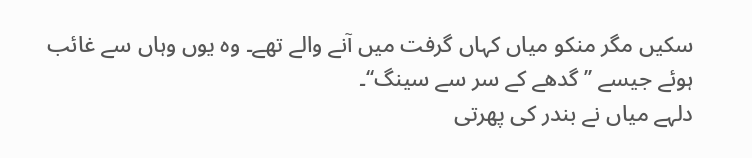سکیں مگر منکو میاں کہاں گرفت میں آنے والے تھے۔ وہ یوں وہاں سے غائب ہوئے جیسے ’’گدھے کے سر سے سینگ‘‘۔
دلہے میاں نے بندر کی پھرتی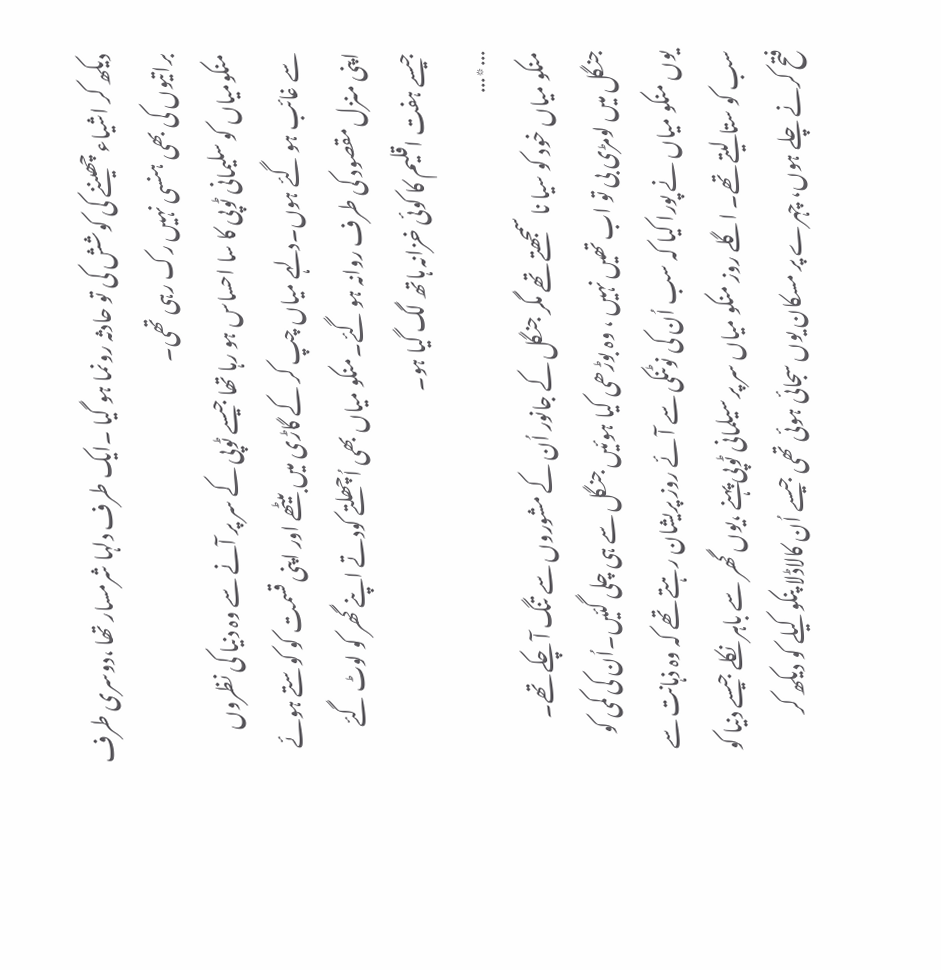دیکھ کر اشیاء چھیننے کی کوشش کی تو حادثہ رونما ہو گیا ۔ایک طرف دلہا شرمسار تھا ،دوسری طرف براتیوں کی بھی ہنسی نہیں رک رہی تھی۔
منکومیاں کو سلیمانی ٹوپی کا سا احساس ہو رہا تھا جیسے ٹوپی کے سر پر آنے سے وہ دنیا کی نظروں سے غائب ہو گئے ہوں۔دلہے میاں چپ کر کے گاڑی میں بیٹھے اور اپنی قسمت کو کوستے ہوئے اپنی منزل مقصود کی طرف روانہ ہو گئے۔منکو میاں بھی اُچھلتے کودتے اپنے گھر کو لوٹ گئے جیسے ہفت اقلیم کا کوئی خزانہ ہاتھ لگ گیا ہو۔
…٭…
منکو میاں خود کو سیا نا سمجھتے تھے مگر جنگل کے جانور اُن کے مشوروں سے تنگ آ چکے تھے۔
جنگل میں لومڑی بی تو اب تھیں نہیں ، وہ بوڑھی کیا ہوئیں جنگل سے ہی چلی گئیں۔اُن کی کمی کو یوں منکو میاں نے پورا کیا کہ سب اُن کی نوٹنکی سے آئے روز پریشان رہتے تھے کہ وہ ذہانت سے سب کو ستا لیتے تھے۔ اگلے روز منکو میاں سر پر سیلمانی ٹوپی پہنے ،یوں گھر سے باہر نکلے جیسے دنیا کو فتح کرنے چلے ہوں، چہرے پر مسکان یوں سجائی ہوئی تھی جیسے اُن کالاڈلا پنکو کیلے کو دیکھ کر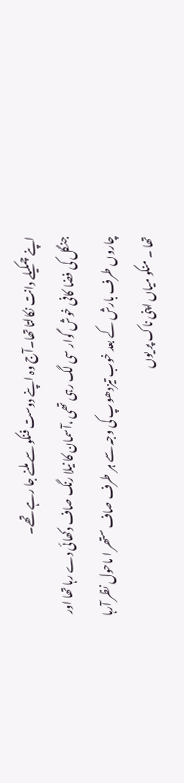اپنے چمکیلے دانت نکالتا تھا۔آج وہ اپنے دوست فنکو سے ملنے جا رہے تھے۔
جنگل کی فضا کافی خوش گوار سی لگ رہی تھی ،آسمان کا نیلا رنگ صاف دکھائی دے رہا تھا اور چاروں طرف بارش کے بعد خوب تیزدھوپ کی وجہ سے ہر طرف صاف ستھر ا ماحول نظر آرہا تھا ۔ منکو میاں اپنی ناک پر یوں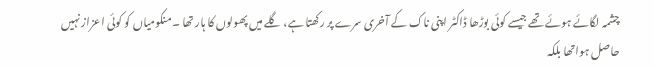چشمہ لگائے ہوئے تھے جیسے کوئی بوڑھا ڈاکٹر اپنی ناک کے آخری سرے پر رکھتا ہے، گلے میں پھولوں کا ہار تھا ۔منکومیاں کو کوئی اعزاز نہیں حاصل ہواتھا بلکہ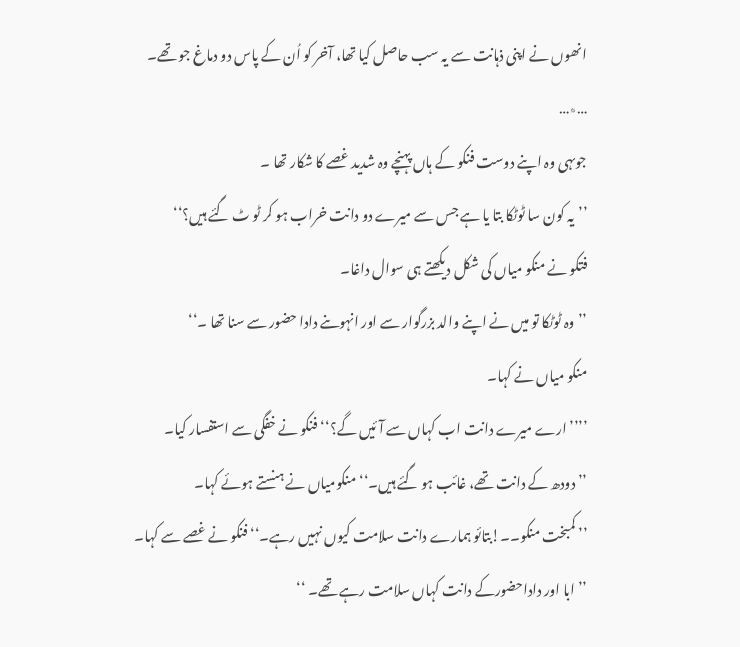انھوں نے اپنی ذہانت سے یہ سب حاصل کیا تھا، آخر کو اُن کے پاس دو دماغ جو تھے۔
…٭…
جوںہی وہ اپنے دوست فنکو کے ہاں پہنچے وہ شدید غصے کا شکار تھا ۔
’’یہ کون سا ٹوٹکا بتا یا ہے جس سے میرے دو دانت خراب ہو کر ٹو ٹ گئے ہیں؟‘‘
فتکو نے منکو میاں کی شکل دیکھتے ہی سوال داغا۔
’’ وہ ٹوٹکا تو میں نے اپنے والد بزرگوار سے اور انہوںنے دادا حضور سے سنا تھا ۔‘‘
منکو میاں نے کہا۔
’’’’ارے میرے دانت اب کہاں سے آئیں گے؟‘‘ فنکو نے خفگی سے استفسار کیا۔
’’ دودھ کے دانت تھے، غائب ہو گئے ہیں۔‘‘منکومیاں نے ہنستے ہوئے کہا۔
’’ کمبخت منکو۔۔!بتائو ہمارے دانت سلامت کیوں نہیں رہے۔‘‘فنکو نے غصے سے کہا۔
’’ ابا اور داداحضورکے دانت کہاں سلامت رہے تھے۔ ‘‘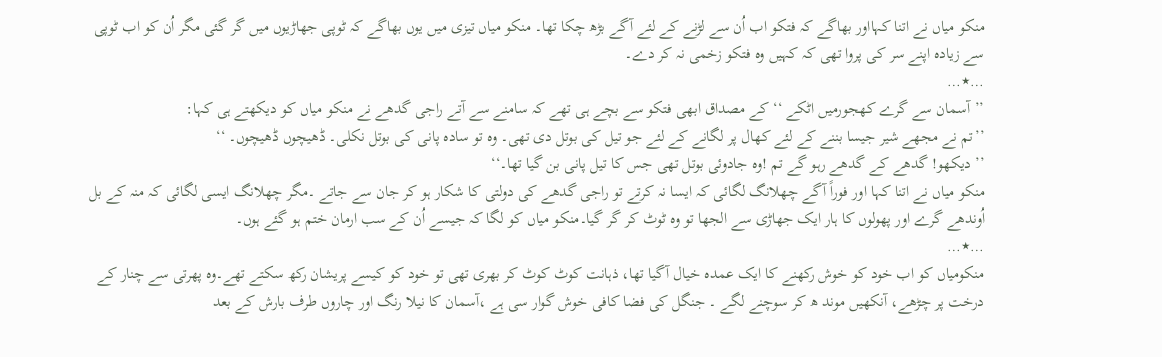منکو میاں نے اتنا کہااور بھاگے کہ فتکو اب اُن سے لڑنے کے لئے آگے بڑھ چکا تھا۔ منکو میاں تیزی میں یوں بھاگے کہ ٹوپی جھاڑیوں میں گر گئی مگر اُن کو اب ٹوپی سے زیادہ اپنے سر کی پروا تھی کہ کہیں وہ فتکو زخمی نہ کر دے۔
…٭…
’’آسمان سے گرے کھجورمیں اٹکے ‘‘ کے مصداق ابھی فتکو سے بچے ہی تھے کہ سامنے سے آتے راجی گدھے نے منکو میاں کو دیکھتے ہی کہا:
’’تم نے مجھے شیر جیسا بننے کے لئے کھال پر لگانے کے لئے جو تیل کی بوتل دی تھی۔ وہ تو سادہ پانی کی بوتل نکلی۔ ڈھیچوں ڈھیچوں۔ ‘‘
’’ دیکھو! گدھے کے گدھے رہو گے تم !وہ جادوئی بوتل تھی جس کا تیل پانی بن گیا تھا۔‘‘
منکو میاں نے اتنا کہا اور فوراً آگے چھلانگ لگائی کہ ایسا نہ کرتے تو راجی گدھے کی دولتی کا شکار ہو کر جان سے جاتے ۔مگر چھلانگ ایسی لگائی کہ منہ کے بل اُوندھے گرے اور پھولوں کا ہار ایک جھاڑی سے الجھا تو وہ ٹوٹ کر گر گیا۔منکو میاں کو لگا کہ جیسے اُن کے سب ارمان ختم ہو گئے ہوں۔
…٭…
منکومیاں کو اب خود کو خوش رکھنے کا ایک عمدہ خیال آگیا تھا، ذہانت کوٹ کوٹ کر بھری تھی تو خود کو کیسے پریشان رکھ سکتے تھے۔وہ پھرتی سے چنار کے درخت پر چڑھے، آنکھیں موند ھ کر سوچنے لگے ۔ جنگل کی فضا کافی خوش گوار سی ہے ،آسمان کا نیلا رنگ اور چاروں طرف بارش کے بعد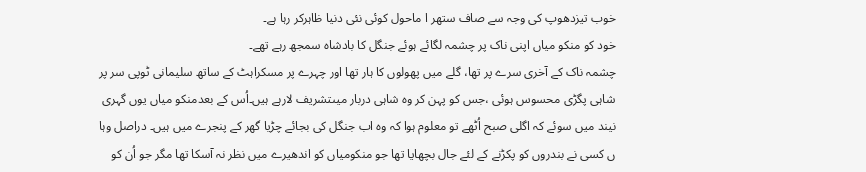خوب تیزدھوپ کی وجہ سے صاف ستھر ا ماحول کوئی نئی دنیا ظاہرکر رہا ہے۔
خود کو منکو میاں اپنی ناک پر چشمہ لگائے ہوئے جنگل کا بادشاہ سمجھ رہے تھے۔
چشمہ ناک کے آخری سرے پر تھا، گلے میں پھولوں کا ہار تھا اور چہرے پر مسکراہٹ کے ساتھ سلیمانی ٹوپی سر پر شاہی پگڑی محسوس ہوئی ،جس کو پہن کر وہ شاہی دربار میںتشریف لارہے ہیں۔اُس کے بعدمنکو میاں یوں گہری نیند میں سوئے کہ اگلی صبح اُٹھے تو معلوم ہوا کہ وہ اب جنگل کی بجائے چڑیا گھر کے پنجرے میں ہیں۔ دراصل وہا ں کسی نے بندروں کو پکڑنے کے لئے جال بچھایا تھا جو منکومیاں کو اندھیرے میں نظر نہ آسکا تھا مگر جو اُن کو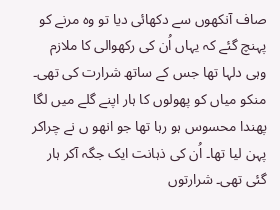صاف آنکھوں سے دکھائی دیا تو وہ مرنے کو پہنچ گئے کہ یہاں اُن کی رکھوالی کا ملازم وہی دلہا تھا جس کے ساتھ شرارت کی تھی۔
منکو میاں کو پھولوں کا ہار اپنے گلے میں لگا پھندا محسوس ہو رہا تھا جو انھو ں نے چراکر پہن لیا تھا۔ اُن کی ذہانت ایک جگہ آکر ہار گئی تھی۔ شرارتوں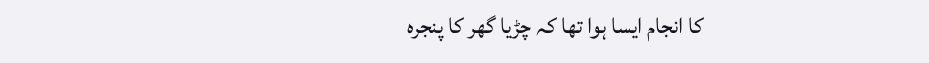کا انجام ایسا ہوا تھا کہ چڑیا گھر کا پنجرہ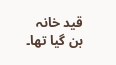قید خانہ بن گیا تھا۔